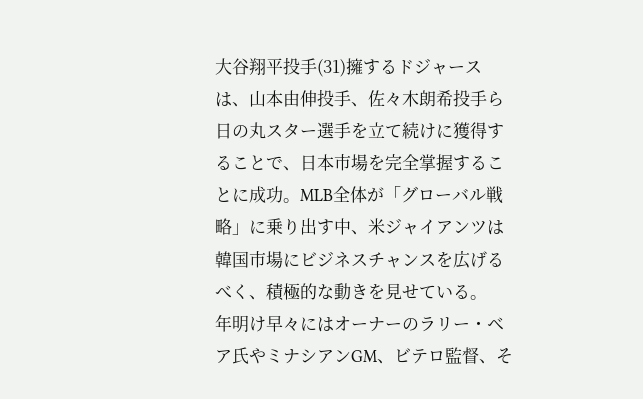大谷翔平投手(31)擁するドジャースは、山本由伸投手、佐々木朗希投手ら日の丸スター選手を立て続けに獲得することで、日本市場を完全掌握することに成功。MLB全体が「グローバル戦略」に乗り出す中、米ジャイアンツは韓国市場にビジネスチャンスを広げるべく、積極的な動きを見せている。
年明け早々にはオーナーのラリー・ベア氏やミナシアンGM、ビテロ監督、そ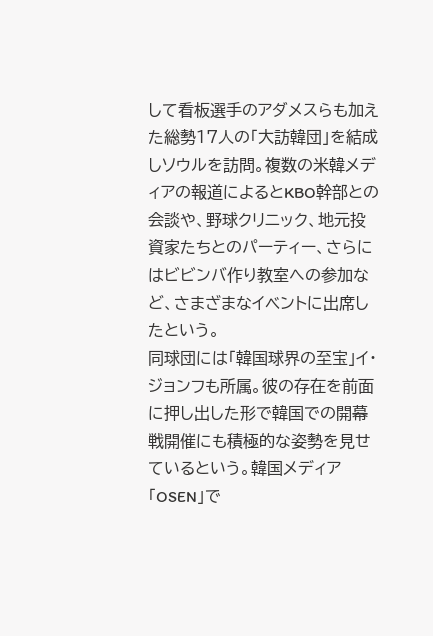して看板選手のアダメスらも加えた総勢17人の「大訪韓団」を結成しソウルを訪問。複数の米韓メディアの報道によるとKBO幹部との会談や、野球クリニック、地元投資家たちとのパーティー、さらにはビビンバ作り教室への参加など、さまざまなイベントに出席したという。
同球団には「韓国球界の至宝」イ・ジョンフも所属。彼の存在を前面に押し出した形で韓国での開幕戦開催にも積極的な姿勢を見せているという。韓国メディア「OSEN」で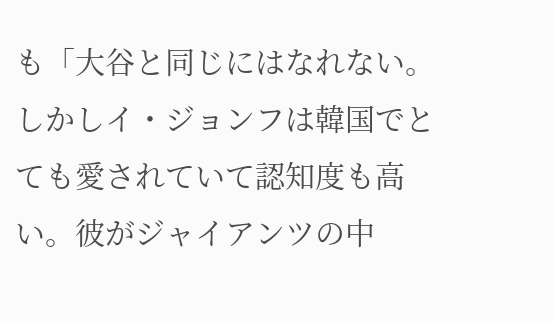も「大谷と同じにはなれない。しかしイ・ジョンフは韓国でとても愛されていて認知度も高い。彼がジャイアンツの中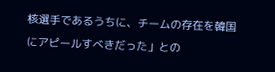核選手であるうちに、チームの存在を韓国にアピールすべきだった」との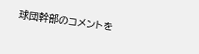球団幹部のコメントを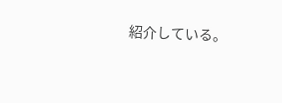紹介している。